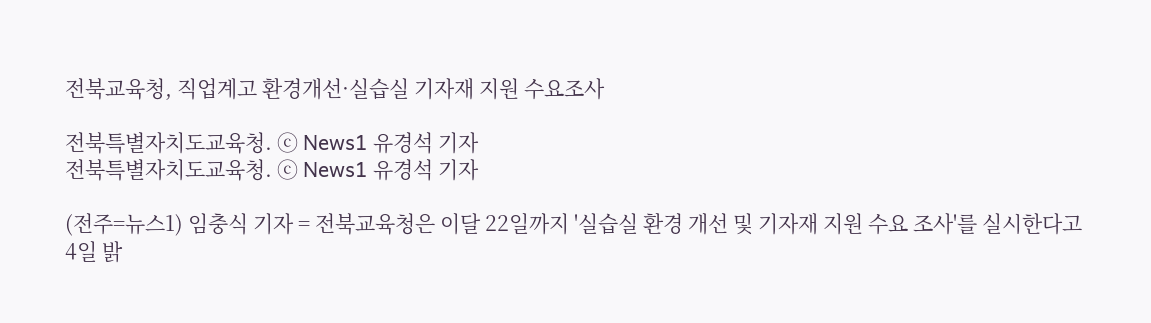전북교육청, 직업계고 환경개선·실습실 기자재 지원 수요조사

전북특별자치도교육청. ⓒ News1 유경석 기자
전북특별자치도교육청. ⓒ News1 유경석 기자

(전주=뉴스1) 임충식 기자 = 전북교육청은 이달 22일까지 '실습실 환경 개선 및 기자재 지원 수요 조사'를 실시한다고 4일 밝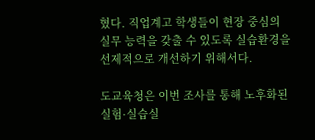혔다. 직업계고 학생들이 현장 중심의 실무 능력을 갖출 수 있도록 실습환경을 선제적으로 개선하기 위해서다.

도교육청은 이번 조사를 통해 노후화된 실험·실습실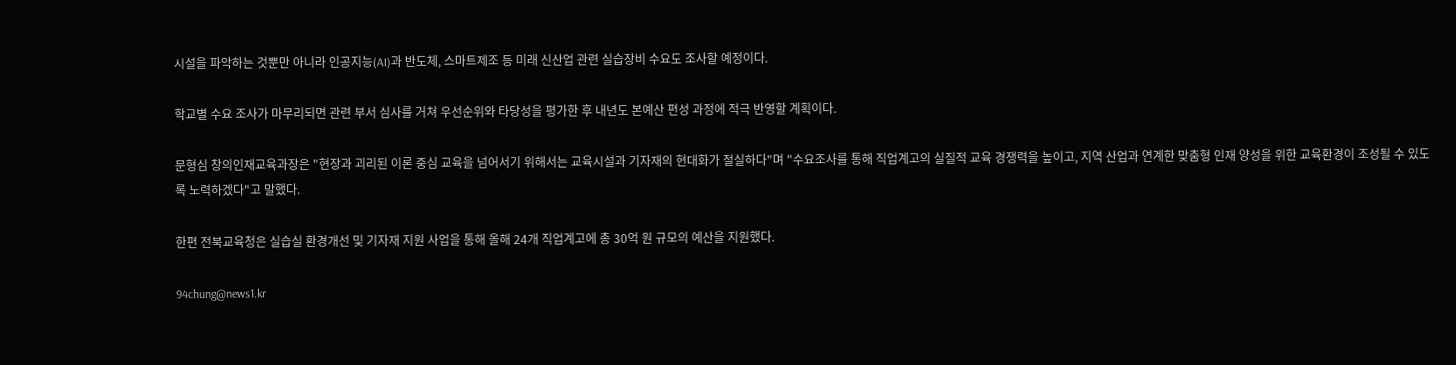시설을 파악하는 것뿐만 아니라 인공지능(AI)과 반도체, 스마트제조 등 미래 신산업 관련 실습장비 수요도 조사할 예정이다.

학교별 수요 조사가 마무리되면 관련 부서 심사를 거쳐 우선순위와 타당성을 평가한 후 내년도 본예산 편성 과정에 적극 반영할 계획이다.

문형심 창의인재교육과장은 "현장과 괴리된 이론 중심 교육을 넘어서기 위해서는 교육시설과 기자재의 현대화가 절실하다"며 "수요조사를 통해 직업계고의 실질적 교육 경쟁력을 높이고, 지역 산업과 연계한 맞춤형 인재 양성을 위한 교육환경이 조성될 수 있도록 노력하겠다"고 말했다.

한편 전북교육청은 실습실 환경개선 및 기자재 지원 사업을 통해 올해 24개 직업계고에 총 30억 원 규모의 예산을 지원했다.

94chung@news1.kr